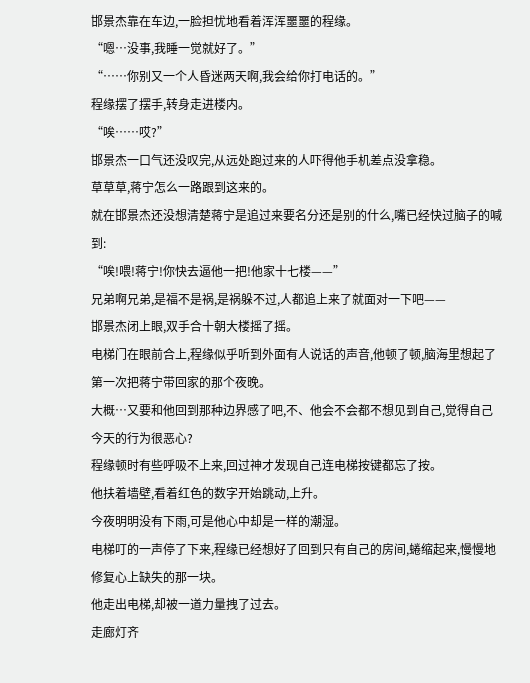邯景杰靠在车边,一脸担忧地看着浑浑噩噩的程缘。
“嗯…没事,我睡一觉就好了。”
“……你别又一个人昏迷两天啊,我会给你打电话的。”
程缘摆了摆手,转身走进楼内。
“唉……哎?”
邯景杰一口气还没叹完,从远处跑过来的人吓得他手机差点没拿稳。
草草草,蒋宁怎么一路跟到这来的。
就在邯景杰还没想清楚蒋宁是追过来要名分还是别的什么,嘴已经快过脑子的喊到:
“唉!喂!蒋宁!你快去逼他一把!他家十七楼——”
兄弟啊兄弟,是福不是祸,是祸躲不过,人都追上来了就面对一下吧——
邯景杰闭上眼,双手合十朝大楼摇了摇。
电梯门在眼前合上,程缘似乎听到外面有人说话的声音,他顿了顿,脑海里想起了第一次把蒋宁带回家的那个夜晚。
大概…又要和他回到那种边界感了吧,不、他会不会都不想见到自己,觉得自己今天的行为很恶心?
程缘顿时有些呼吸不上来,回过神才发现自己连电梯按键都忘了按。
他扶着墙壁,看着红色的数字开始跳动,上升。
今夜明明没有下雨,可是他心中却是一样的潮湿。
电梯叮的一声停了下来,程缘已经想好了回到只有自己的房间,蜷缩起来,慢慢地修复心上缺失的那一块。
他走出电梯,却被一道力量拽了过去。
走廊灯齐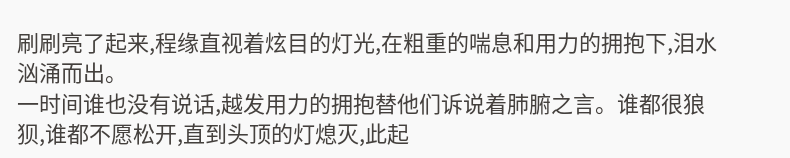刷刷亮了起来,程缘直视着炫目的灯光,在粗重的喘息和用力的拥抱下,泪水汹涌而出。
一时间谁也没有说话,越发用力的拥抱替他们诉说着肺腑之言。谁都很狼狈,谁都不愿松开,直到头顶的灯熄灭,此起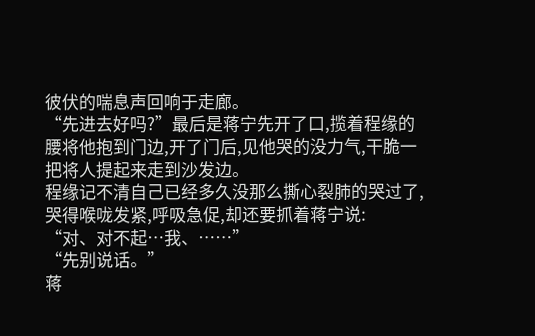彼伏的喘息声回响于走廊。
“先进去好吗?”最后是蒋宁先开了口,揽着程缘的腰将他抱到门边,开了门后,见他哭的没力气,干脆一把将人提起来走到沙发边。
程缘记不清自己已经多久没那么撕心裂肺的哭过了,哭得喉咙发紧,呼吸急促,却还要抓着蒋宁说:
“对、对不起…我、……”
“先别说话。”
蒋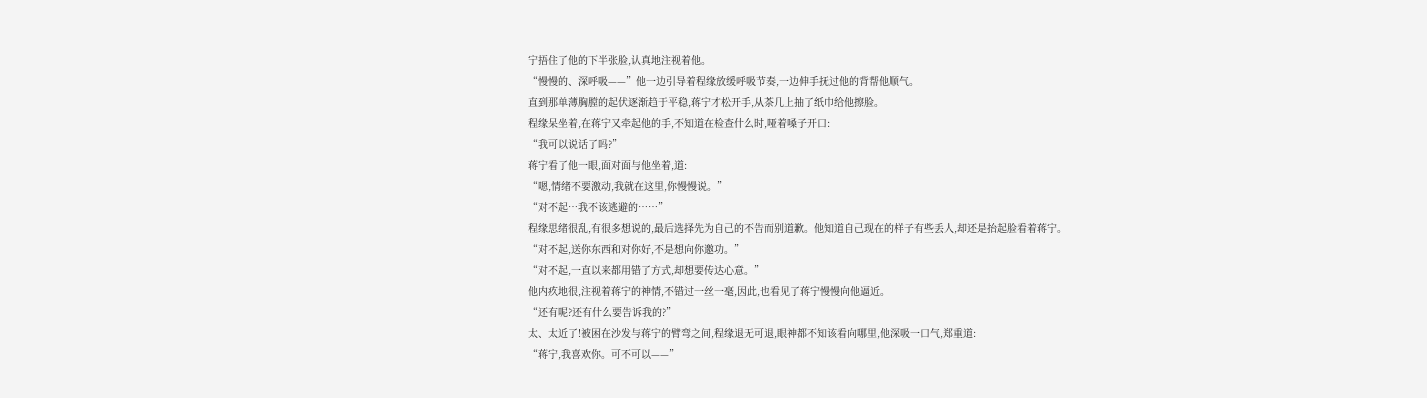宁捂住了他的下半张脸,认真地注视着他。
“慢慢的、深呼吸——”他一边引导着程缘放缓呼吸节奏,一边伸手抚过他的背帮他顺气。
直到那单薄胸膛的起伏逐渐趋于平稳,蒋宁才松开手,从茶几上抽了纸巾给他擦脸。
程缘呆坐着,在蒋宁又牵起他的手,不知道在检查什么时,哑着嗓子开口:
“我可以说话了吗?”
蒋宁看了他一眼,面对面与他坐着,道:
“嗯,情绪不要激动,我就在这里,你慢慢说。”
“对不起…我不该逃避的……”
程缘思绪很乱,有很多想说的,最后选择先为自己的不告而别道歉。他知道自己现在的样子有些丢人,却还是抬起脸看着蒋宁。
“对不起,送你东西和对你好,不是想向你邀功。”
“对不起,一直以来都用错了方式,却想要传达心意。”
他内疚地很,注视着蒋宁的神情,不错过一丝一毫,因此,也看见了蒋宁慢慢向他逼近。
“还有呢?还有什么要告诉我的?”
太、太近了!被困在沙发与蒋宁的臂弯之间,程缘退无可退,眼神都不知该看向哪里,他深吸一口气,郑重道:
“蒋宁,我喜欢你。可不可以——”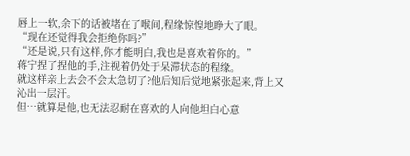唇上一软,余下的话被堵在了喉间,程缘惊惶地睁大了眼。
“现在还觉得我会拒绝你吗?”
“还是说,只有这样,你才能明白,我也是喜欢着你的。”
蒋宁捏了捏他的手,注视着仍处于呆滞状态的程缘。
就这样亲上去会不会太急切了?他后知后觉地紧张起来,背上又沁出一层汗。
但…就算是他,也无法忍耐在喜欢的人向他坦白心意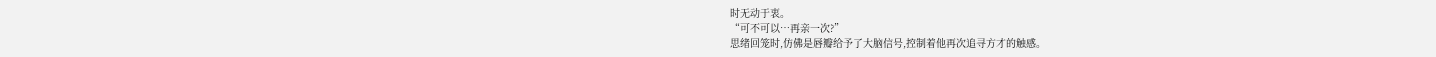时无动于衷。
“可不可以…再亲一次?”
思绪回笼时,仿佛是唇瓣给予了大脑信号,控制着他再次追寻方才的触感。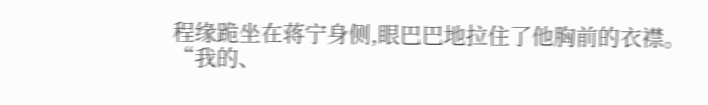程缘跪坐在蒋宁身侧,眼巴巴地拉住了他胸前的衣襟。
“我的、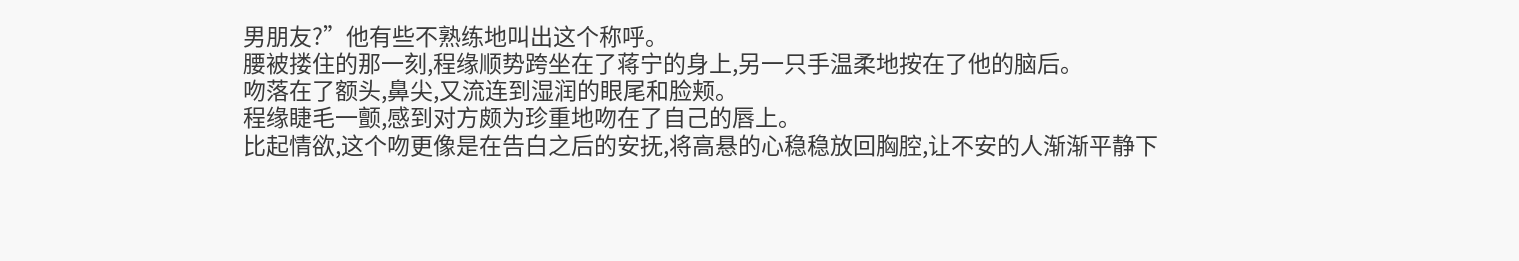男朋友?”他有些不熟练地叫出这个称呼。
腰被搂住的那一刻,程缘顺势跨坐在了蒋宁的身上,另一只手温柔地按在了他的脑后。
吻落在了额头,鼻尖,又流连到湿润的眼尾和脸颊。
程缘睫毛一颤,感到对方颇为珍重地吻在了自己的唇上。
比起情欲,这个吻更像是在告白之后的安抚,将高悬的心稳稳放回胸腔,让不安的人渐渐平静下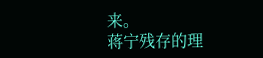来。
蒋宁残存的理